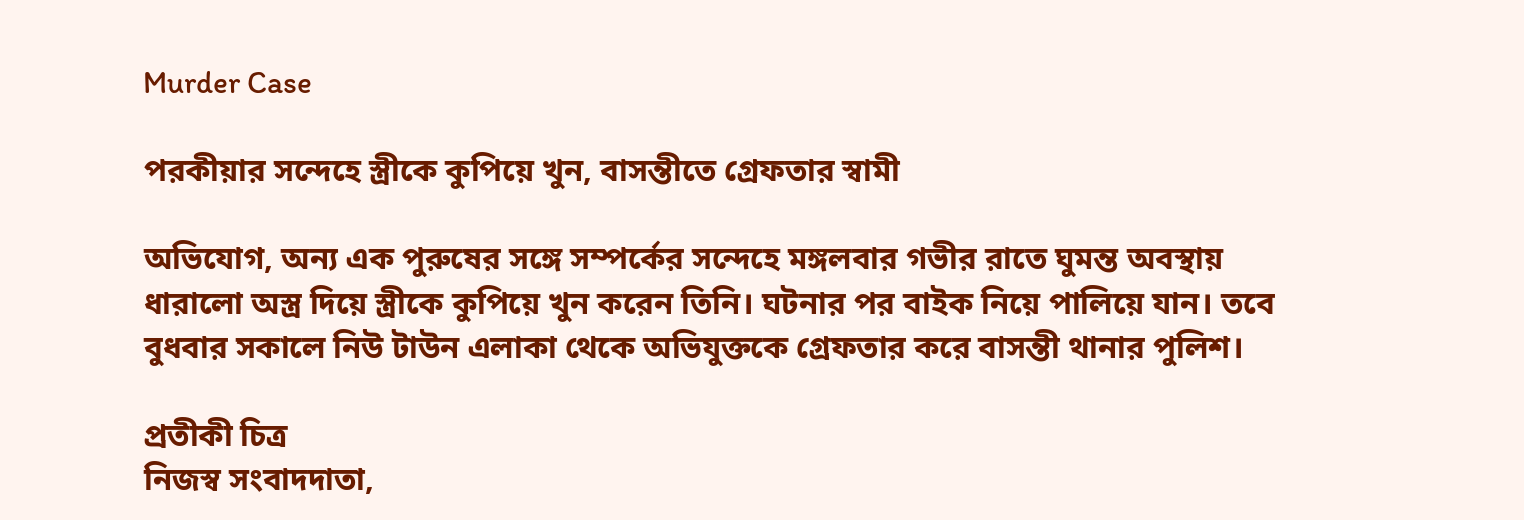Murder Case

পরকীয়ার সন্দেহে স্ত্রীকে কুপিয়ে খুন, বাসন্তীতে গ্রেফতার স্বামী

অভিযোগ, অন্য এক পুরুষের সঙ্গে সম্পর্কের সন্দেহে মঙ্গলবার গভীর রাতে ঘুমন্ত অবস্থায় ধারালো অস্ত্র দিয়ে স্ত্রীকে কুপিয়ে খুন করেন তিনি। ঘটনার পর বাইক নিয়ে পালিয়ে যান। তবে বুধবার সকালে নিউ টাউন এলাকা থেকে অভিযুক্তকে গ্রেফতার করে বাসন্তী থানার পুলিশ।

প্রতীকী চিত্র
নিজস্ব সংবাদদাতা,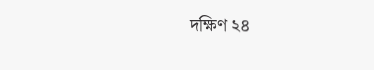দক্ষিণ ২৪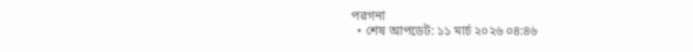পরগনা
  • শেষ আপডেট: ১১ মার্চ ২০২৬ ০৪:৪৬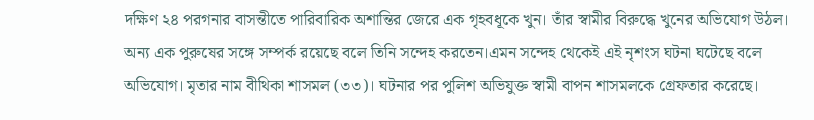দক্ষিণ ২৪ পরগনার বাসন্তীতে পারিবারিক অশান্তির জেরে এক গৃহবধূকে খুন। তাঁর স্বামীর বিরুদ্ধে খুনের অভিযোগ উঠল। অন্য এক পুরুষের সঙ্গে সম্পর্ক রয়েছে বলে তিনি সন্দেহ করতেন।এমন সন্দেহ থেকেই এই নৃশংস ঘটনা ঘটেছে বলে অভিযোগ। মৃতার নাম বীথিকা শাসমল (৩৩)। ঘটনার পর পুলিশ অভিযুক্ত স্বামী বাপন শাসমলকে গ্রেফতার করেছে।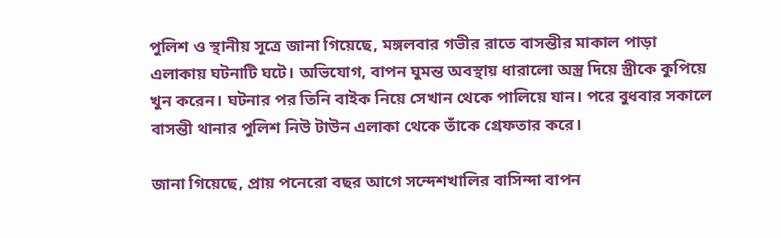পুলিশ ও স্থানীয় সূত্রে জানা গিয়েছে, মঙ্গলবার গভীর রাতে বাসন্তীর মাকাল পাড়া এলাকায় ঘটনাটি ঘটে। অভিযোগ, বাপন ঘুমন্ত অবস্থায় ধারালো অস্ত্র দিয়ে স্ত্রীকে কুপিয়ে খুন করেন। ঘটনার পর তিনি বাইক নিয়ে সেখান থেকে পালিয়ে যান। পরে বুধবার সকালে বাসন্তী থানার পুলিশ নিউ টাউন এলাকা থেকে তাঁকে গ্রেফতার করে।

জানা গিয়েছে, প্রায় পনেরো বছর আগে সন্দেশখালির বাসিন্দা বাপন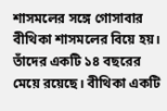শাসমলের সঙ্গে গোসাবার বীথিকা শাসমলের বিয়ে হয়। তাঁদের একটি ১৪ বছরের মেয়ে রয়েছে। বীথিকা একটি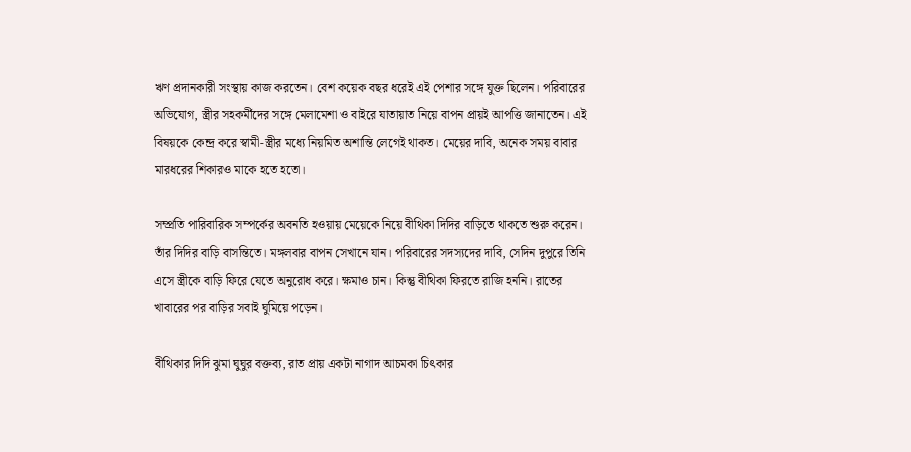ঋণ প্রদানকারী সংস্থায় কাজ করতেন। বেশ কয়েক বছর ধরেই এই পেশার সঙ্গে যুক্ত ছিলেন। পরিবারের অভিযোগ, স্ত্রীর সহকর্মীদের সঙ্গে মেলামেশা ও বাইরে যাতায়াত নিয়ে বাপন প্রায়ই আপত্তি জানাতেন। এই বিষয়কে কেন্দ্র করে স্বামী-স্ত্রীর মধ্যে নিয়মিত অশান্তি লেগেই থাকত। মেয়ের দাবি, অনেক সময় বাবার মারধরের শিকারও মাকে হতে হতো।

সম্প্রতি পারিবারিক সম্পর্কের অবনতি হওয়ায় মেয়েকে নিয়ে বীথিকা দিদির বাড়িতে থাকতে শুরু করেন। তাঁর দিদির বাড়ি বাসন্তিতে। মঙ্গলবার বাপন সেখানে যান। পরিবারের সদস্যদের দাবি, সেদিন দুপুরে তিনি এসে স্ত্রীকে বাড়ি ফিরে যেতে অনুরোধ করে। ক্ষমাও চান। কিন্তু বীথিকা ফিরতে রাজি হননি। রাতের খাবারের পর বাড়ির সবাই ঘুমিয়ে পড়েন।

বীথিকার দিদি ঝুমা ঘুঘুর বক্তব্য, রাত প্রায় একটা নাগাদ আচমকা চিৎকার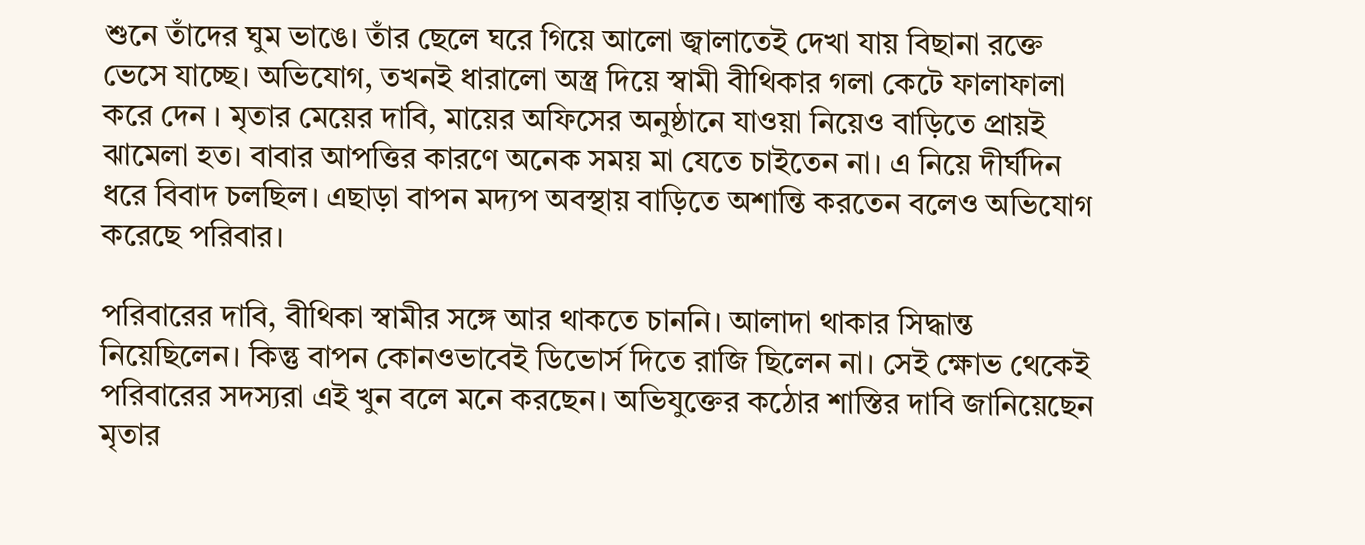শুনে তাঁদের ঘুম ভাঙে। তাঁর ছেলে ঘরে গিয়ে আলো জ্বালাতেই দেখা যায় বিছানা রক্তে ভেসে যাচ্ছে। অভিযোগ, তখনই ধারালো অস্ত্র দিয়ে স্বামী বীথিকার গলা কেটে ফালাফালা করে দেন । মৃতার মেয়ের দাবি, মায়ের অফিসের অনুষ্ঠানে যাওয়া নিয়েও বাড়িতে প্রায়ই ঝামেলা হত। বাবার আপত্তির কারণে অনেক সময় মা যেতে চাইতেন না। এ নিয়ে দীর্ঘদিন ধরে বিবাদ চলছিল। এছাড়া বাপন মদ্যপ অবস্থায় বাড়িতে অশান্তি করতেন বলেও অভিযোগ করেছে পরিবার।

পরিবারের দাবি, বীথিকা স্বামীর সঙ্গে আর থাকতে চাননি। আলাদা থাকার সিদ্ধান্ত নিয়েছিলেন। কিন্তু বাপন কোনওভাবেই ডিভোর্স দিতে রাজি ছিলেন না। সেই ক্ষোভ থেকেই পরিবারের সদস্যরা এই খুন বলে মনে করছেন। অভিযুক্তের কঠোর শাস্তির দাবি জানিয়েছেন মৃতার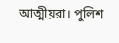আত্মীয়রা। পুলিশ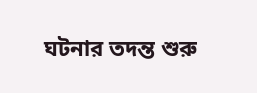ঘটনার তদন্ত শুরু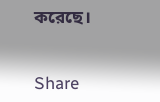করেছে।


Share